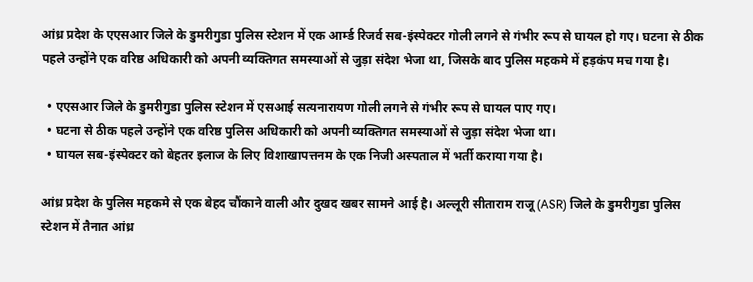आंध्र प्रदेश के एएसआर जिले के डुमरीगुडा पुलिस स्टेशन में एक आर्म्ड रिजर्व सब-इंस्पेक्टर गोली लगने से गंभीर रूप से घायल हो गए। घटना से ठीक पहले उन्होंने एक वरिष्ठ अधिकारी को अपनी व्यक्तिगत समस्याओं से जुड़ा संदेश भेजा था, जिसके बाद पुलिस महकमे में हड़कंप मच गया है।

  • एएसआर जिले के डुमरीगुडा पुलिस स्टेशन में एसआई सत्यनारायण गोली लगने से गंभीर रूप से घायल पाए गए।
  • घटना से ठीक पहले उन्होंने एक वरिष्ठ पुलिस अधिकारी को अपनी व्यक्तिगत समस्याओं से जुड़ा संदेश भेजा था।
  • घायल सब-इंस्पेक्टर को बेहतर इलाज के लिए विशाखापत्तनम के एक निजी अस्पताल में भर्ती कराया गया है।

आंध्र प्रदेश के पुलिस महकमे से एक बेहद चौंकाने वाली और दुखद खबर सामने आई है। अल्लूरी सीताराम राजू (ASR) जिले के डुमरीगुडा पुलिस स्टेशन में तैनात आंध्र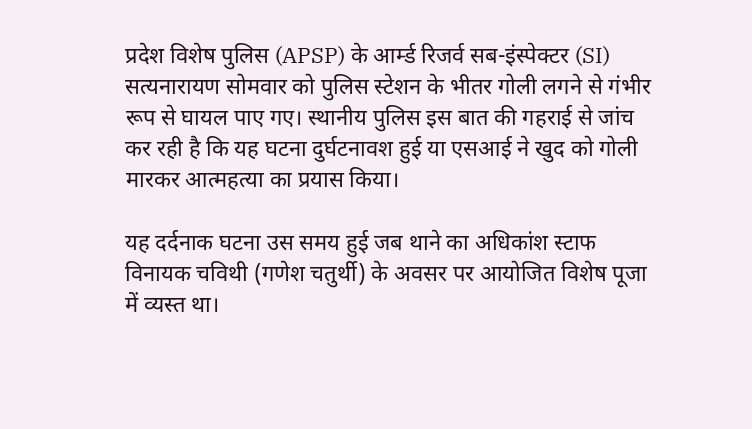प्रदेश विशेष पुलिस (APSP) के आर्म्ड रिजर्व सब-इंस्पेक्टर (SI) सत्यनारायण सोमवार को पुलिस स्टेशन के भीतर गोली लगने से गंभीर रूप से घायल पाए गए। स्थानीय पुलिस इस बात की गहराई से जांच कर रही है कि यह घटना दुर्घटनावश हुई या एसआई ने खुद को गोली मारकर आत्महत्या का प्रयास किया।

यह दर्दनाक घटना उस समय हुई जब थाने का अधिकांश स्टाफ विनायक चविथी (गणेश चतुर्थी) के अवसर पर आयोजित विशेष पूजा में व्यस्त था।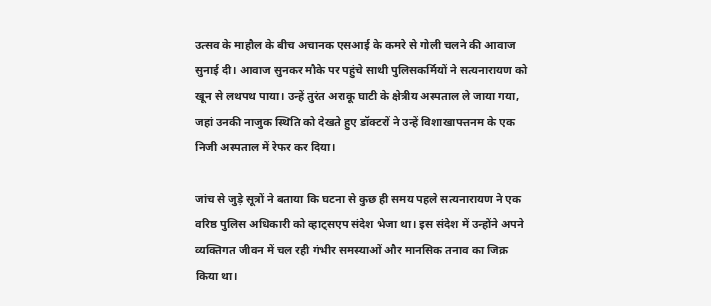उत्सव के माहौल के बीच अचानक एसआई के कमरे से गोली चलने की आवाज सुनाई दी। आवाज सुनकर मौके पर पहुंचे साथी पुलिसकर्मियों ने सत्यनारायण को खून से लथपथ पाया। उन्हें तुरंत अराकू घाटी के क्षेत्रीय अस्पताल ले जाया गया, जहां उनकी नाजुक स्थिति को देखते हुए डॉक्टरों ने उन्हें विशाखापत्तनम के एक निजी अस्पताल में रेफर कर दिया।

जांच से जुड़े सूत्रों ने बताया कि घटना से कुछ ही समय पहले सत्यनारायण ने एक वरिष्ठ पुलिस अधिकारी को व्हाट्सएप संदेश भेजा था। इस संदेश में उन्होंने अपने व्यक्तिगत जीवन में चल रही गंभीर समस्याओं और मानसिक तनाव का जिक्र किया था।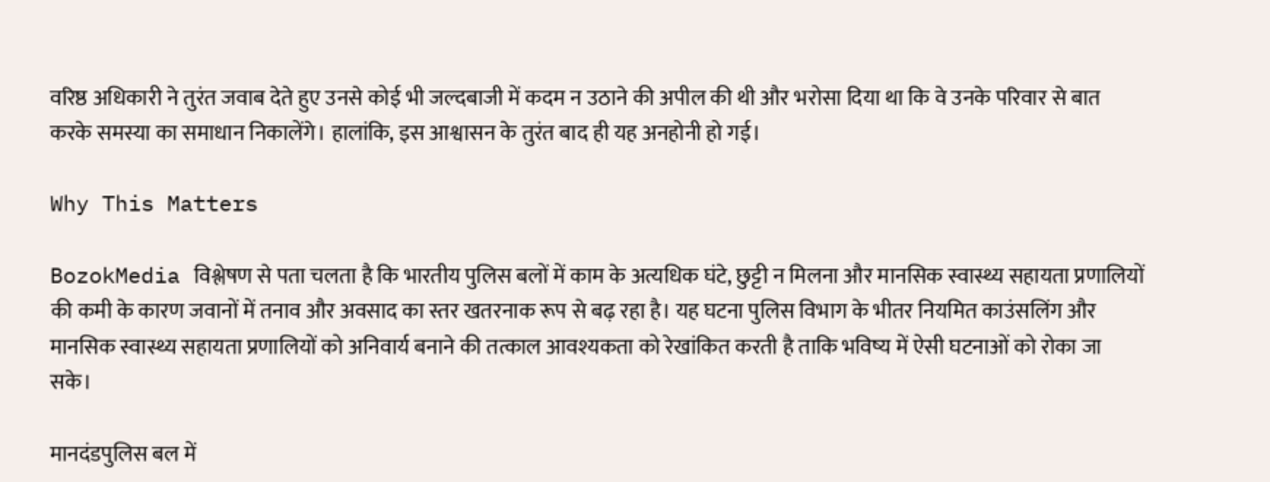वरिष्ठ अधिकारी ने तुरंत जवाब देते हुए उनसे कोई भी जल्दबाजी में कदम न उठाने की अपील की थी और भरोसा दिया था कि वे उनके परिवार से बात करके समस्या का समाधान निकालेंगे। हालांकि, इस आश्वासन के तुरंत बाद ही यह अनहोनी हो गई।

Why This Matters

BozokMedia विश्लेषण से पता चलता है कि भारतीय पुलिस बलों में काम के अत्यधिक घंटे, छुट्टी न मिलना और मानसिक स्वास्थ्य सहायता प्रणालियों की कमी के कारण जवानों में तनाव और अवसाद का स्तर खतरनाक रूप से बढ़ रहा है। यह घटना पुलिस विभाग के भीतर नियमित काउंसलिंग और मानसिक स्वास्थ्य सहायता प्रणालियों को अनिवार्य बनाने की तत्काल आवश्यकता को रेखांकित करती है ताकि भविष्य में ऐसी घटनाओं को रोका जा सके।

मानदंडपुलिस बल में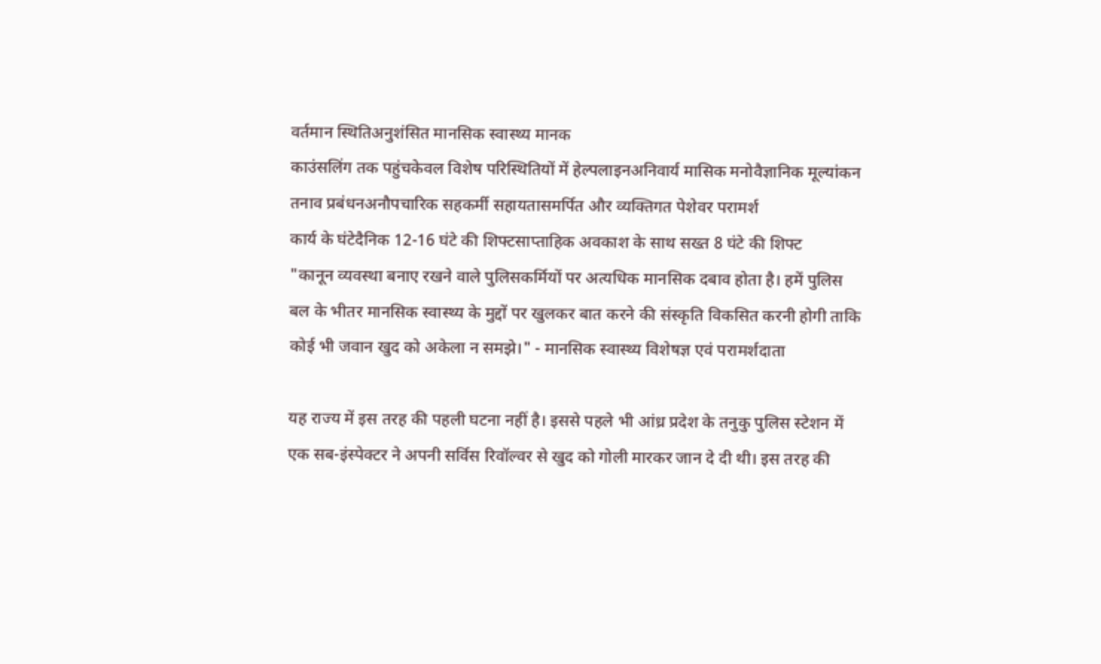वर्तमान स्थितिअनुशंसित मानसिक स्वास्थ्य मानक
काउंसलिंग तक पहुंचकेवल विशेष परिस्थितियों में हेल्पलाइनअनिवार्य मासिक मनोवैज्ञानिक मूल्यांकन
तनाव प्रबंधनअनौपचारिक सहकर्मी सहायतासमर्पित और व्यक्तिगत पेशेवर परामर्श
कार्य के घंटेदैनिक 12-16 घंटे की शिफ्टसाप्ताहिक अवकाश के साथ सख्त 8 घंटे की शिफ्ट
"कानून व्यवस्था बनाए रखने वाले पुलिसकर्मियों पर अत्यधिक मानसिक दबाव होता है। हमें पुलिस बल के भीतर मानसिक स्वास्थ्य के मुद्दों पर खुलकर बात करने की संस्कृति विकसित करनी होगी ताकि कोई भी जवान खुद को अकेला न समझे।" - मानसिक स्वास्थ्य विशेषज्ञ एवं परामर्शदाता

यह राज्य में इस तरह की पहली घटना नहीं है। इससे पहले भी आंध्र प्रदेश के तनुकु पुलिस स्टेशन में एक सब-इंस्पेक्टर ने अपनी सर्विस रिवॉल्वर से खुद को गोली मारकर जान दे दी थी। इस तरह की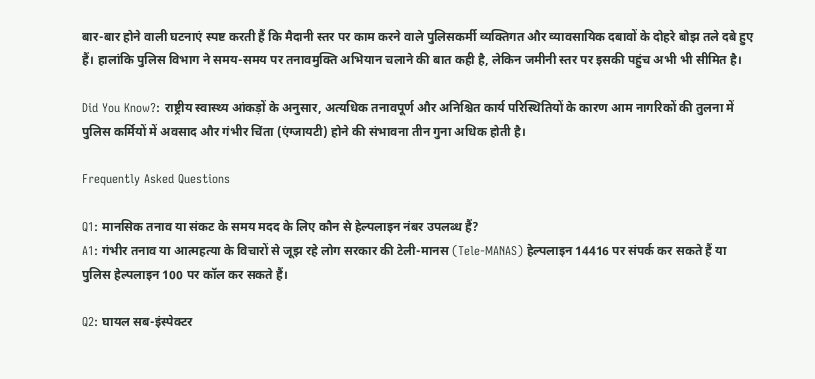बार-बार होने वाली घटनाएं स्पष्ट करती हैं कि मैदानी स्तर पर काम करने वाले पुलिसकर्मी व्यक्तिगत और व्यावसायिक दबावों के दोहरे बोझ तले दबे हुए हैं। हालांकि पुलिस विभाग ने समय-समय पर तनावमुक्ति अभियान चलाने की बात कही है, लेकिन जमीनी स्तर पर इसकी पहुंच अभी भी सीमित है।

Did You Know?: राष्ट्रीय स्वास्थ्य आंकड़ों के अनुसार, अत्यधिक तनावपूर्ण और अनिश्चित कार्य परिस्थितियों के कारण आम नागरिकों की तुलना में पुलिस कर्मियों में अवसाद और गंभीर चिंता (एंग्जायटी) होने की संभावना तीन गुना अधिक होती है।

Frequently Asked Questions

Q1: मानसिक तनाव या संकट के समय मदद के लिए कौन से हेल्पलाइन नंबर उपलब्ध हैं?
A1: गंभीर तनाव या आत्महत्या के विचारों से जूझ रहे लोग सरकार की टेली-मानस (Tele-MANAS) हेल्पलाइन 14416 पर संपर्क कर सकते हैं या पुलिस हेल्पलाइन 100 पर कॉल कर सकते हैं।

Q2: घायल सब-इंस्पेक्टर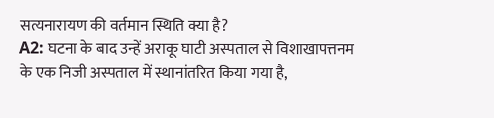सत्यनारायण की वर्तमान स्थिति क्या है?
A2: घटना के बाद उन्हें अराकू घाटी अस्पताल से विशाखापत्तनम के एक निजी अस्पताल में स्थानांतरित किया गया है,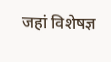जहां विशेषज्ञ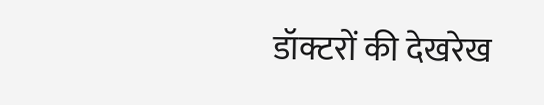डॉक्टरों की देखरेख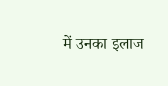में उनका इलाज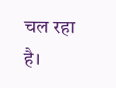चल रहा है।